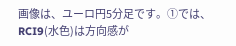画像は、ユーロ円5分足です。①では、RCI9(水色)は方向感が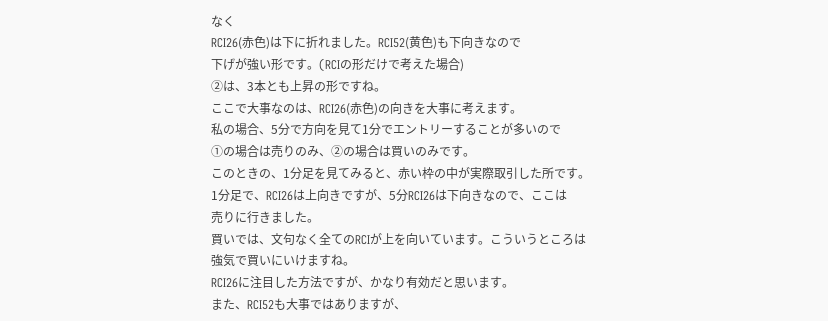なく
RCI26(赤色)は下に折れました。RCI52(黄色)も下向きなので
下げが強い形です。(RCIの形だけで考えた場合)
②は、3本とも上昇の形ですね。
ここで大事なのは、RCI26(赤色)の向きを大事に考えます。
私の場合、5分で方向を見て1分でエントリーすることが多いので
①の場合は売りのみ、②の場合は買いのみです。
このときの、1分足を見てみると、赤い枠の中が実際取引した所です。
1分足で、RCI26は上向きですが、5分RCI26は下向きなので、ここは
売りに行きました。
買いでは、文句なく全てのRCIが上を向いています。こういうところは
強気で買いにいけますね。
RCI26に注目した方法ですが、かなり有効だと思います。
また、RCI52も大事ではありますが、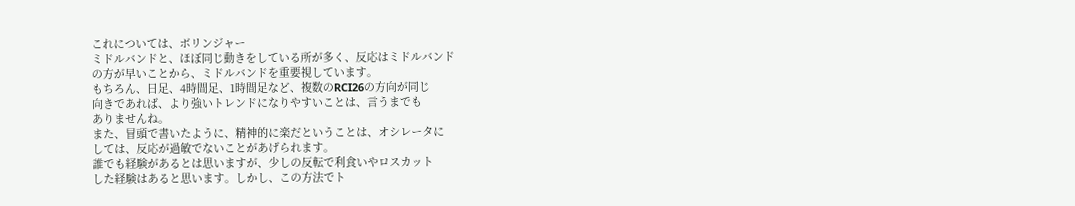これについては、ボリンジャー
ミドルバンドと、ほぼ同じ動きをしている所が多く、反応はミドルバンド
の方が早いことから、ミドルバンドを重要視しています。
もちろん、日足、4時間足、1時間足など、複数のRCI26の方向が同じ
向きであれば、より強いトレンドになりやすいことは、言うまでも
ありませんね。
また、冒頭で書いたように、精神的に楽だということは、オシレータに
しては、反応が過敏でないことがあげられます。
誰でも経験があるとは思いますが、少しの反転で利食いやロスカット
した経験はあると思います。しかし、この方法でト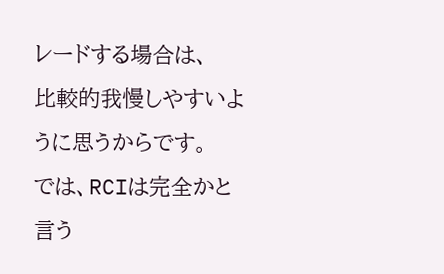レードする場合は、
比較的我慢しやすいように思うからです。
では、RCIは完全かと言う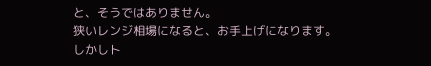と、そうではありません。
狭いレンジ相場になると、お手上げになります。
しかしト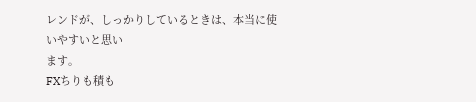レンドが、しっかりしているときは、本当に使いやすいと思い
ます。
FXちりも積も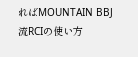ればMOUNTAIN BBJ流RCIの使い方